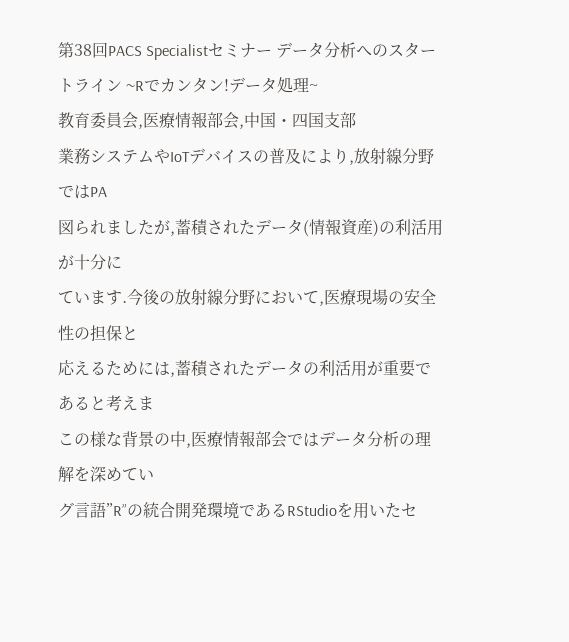第38回PACS Specialistセミナー データ分析へのスタートライン ~Rでカンタン!データ処理~
教育委員会,医療情報部会,中国・四国支部
業務システムやIoTデバイスの普及により,放射線分野ではPA
図られましたが,蓄積されたデータ(情報資産)の利活用が十分に
ています.今後の放射線分野において,医療現場の安全性の担保と
応えるためには,蓄積されたデータの利活用が重要であると考えま
この様な背景の中,医療情報部会ではデータ分析の理解を深めてい
グ言語”R”の統合開発環境であるRStudioを用いたセ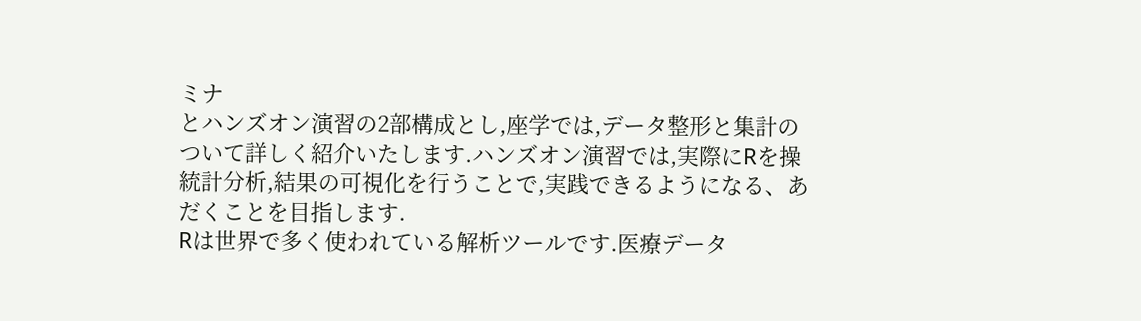ミナ
とハンズオン演習の2部構成とし,座学では,データ整形と集計の
ついて詳しく紹介いたします.ハンズオン演習では,実際にRを操
統計分析,結果の可視化を行うことで,実践できるようになる、あ
だくことを目指します.
Rは世界で多く使われている解析ツールです.医療データ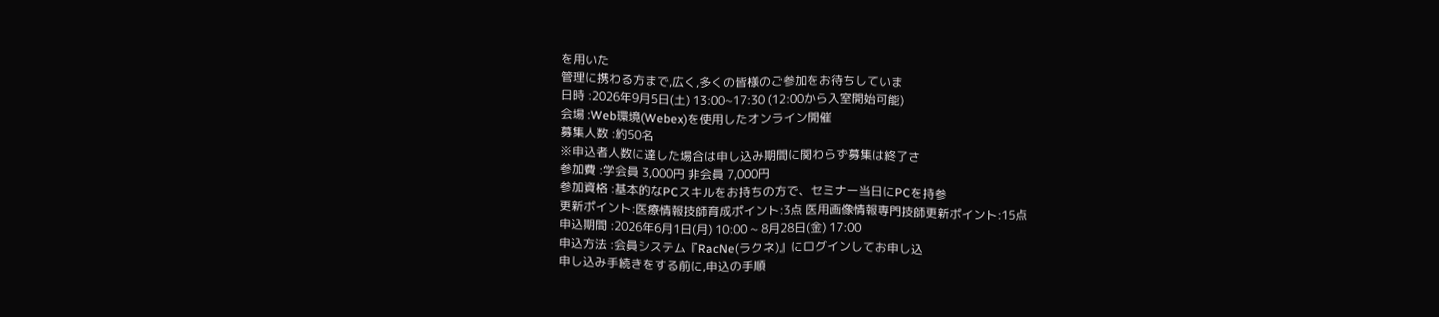を用いた
管理に携わる方まで,広く,多くの皆様のご参加をお待ちしていま
日時 :2026年9月5日(土) 13:00~17:30 (12:00から入室開始可能)
会場 :Web環境(Webex)を使用したオンライン開催
募集人数 :約50名
※申込者人数に達した場合は申し込み期間に関わらず募集は終了さ
参加費 :学会員 3,000円 非会員 7,000円
参加資格 :基本的なPCスキルをお持ちの方で、セミナー当日にPCを持参
更新ポイント:医療情報技師育成ポイント:3点 医用画像情報専門技師更新ポイント:15点
申込期間 :2026年6月1日(月) 10:00 ~ 8月28日(金) 17:00
申込方法 :会員システム『RacNe(ラクネ)』にログインしてお申し込
申し込み手続きをする前に,申込の手順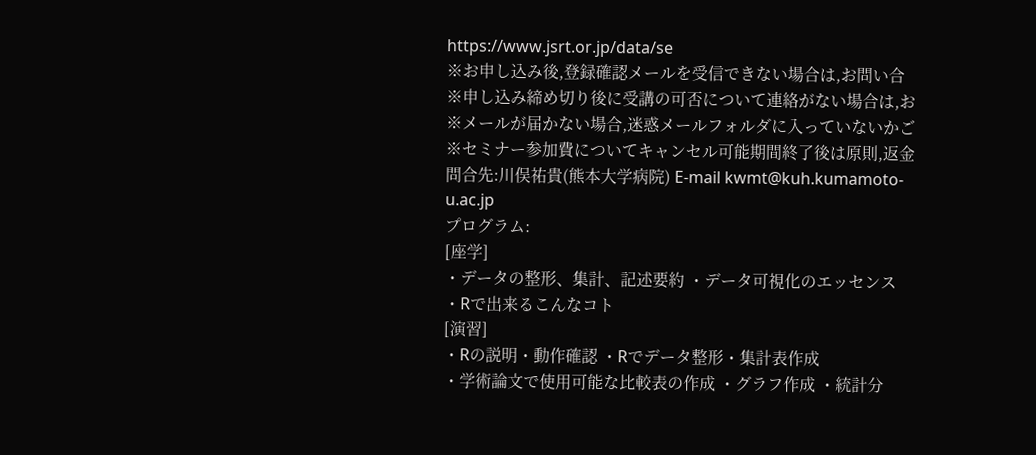https://www.jsrt.or.jp/data/se
※お申し込み後,登録確認メールを受信できない場合は,お問い合
※申し込み締め切り後に受講の可否について連絡がない場合は,お
※メールが届かない場合,迷惑メールフォルダに入っていないかご
※セミナー参加費についてキャンセル可能期間終了後は原則,返金
問合先:川俣祐貴(熊本大学病院) E-mail kwmt@kuh.kumamoto-u.ac.jp
プログラム:
[座学]
・データの整形、集計、記述要約 ・データ可視化のエッセンス ・Rで出来るこんなコト
[演習]
・Rの説明・動作確認 ・Rでデータ整形・集計表作成
・学術論文で使用可能な比較表の作成 ・グラフ作成 ・統計分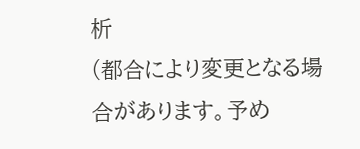析
(都合により変更となる場合があります。予め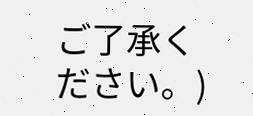ご了承ください。)